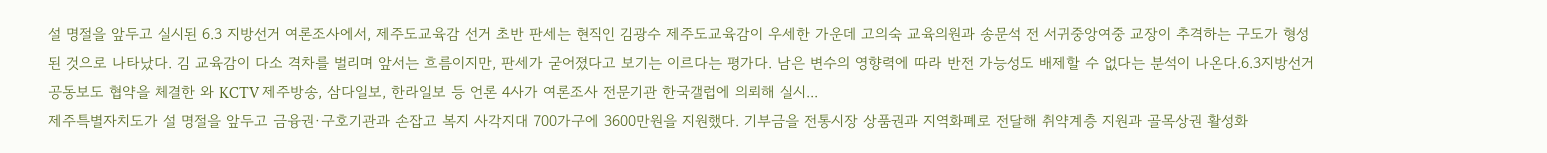설 명절을 앞두고 실시된 6.3 지방선거 여론조사에서, 제주도교육감 선거 초반 판세는 현직인 김광수 제주도교육감이 우세한 가운데 고의숙 교육의원과 송문석 전 서귀중앙여중 교장이 추격하는 구도가 형성된 것으로 나타났다. 김 교육감이 다소 격차를 벌리며 앞서는 흐름이지만, 판세가 굳어졌다고 보기는 이르다는 평가다. 남은 변수의 영향력에 따라 반전 가능성도 배제할 수 없다는 분석이 나온다.6.3지방선거 공동보도 협약을 체결한 와 KCTV 제주방송, 삼다일보, 한라일보 등 언론 4사가 여론조사 전문기관 한국갤럽에 의뢰해 실시...
제주특별자치도가 설 명절을 앞두고 금융권·구호기관과 손잡고 복지 사각지대 700가구에 3600만원을 지원했다. 기부금을 전통시장 상품권과 지역화폐로 전달해 취약계층 지원과 골목상권 활성화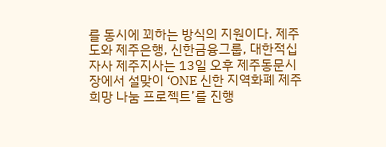를 동시에 꾀하는 방식의 지원이다. 제주도와 제주은행, 신한금융그룹, 대한적십자사 제주지사는 13일 오후 제주동문시장에서 설맞이 ‘ONE 신한 지역화폐 제주 희망 나눔 프로젝트’를 진행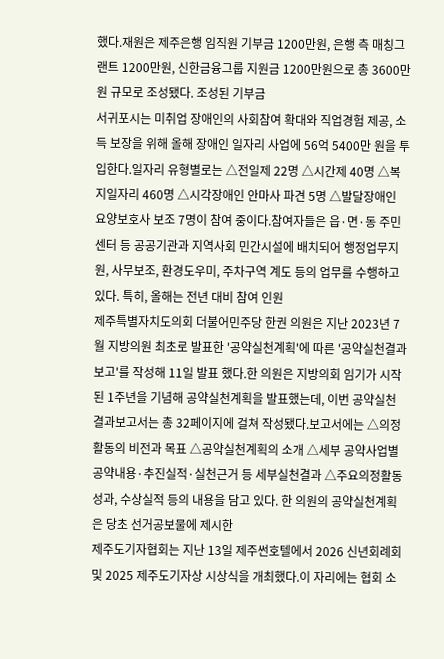했다.재원은 제주은행 임직원 기부금 1200만원, 은행 측 매칭그랜트 1200만원, 신한금융그룹 지원금 1200만원으로 총 3600만원 규모로 조성됐다. 조성된 기부금
서귀포시는 미취업 장애인의 사회참여 확대와 직업경험 제공, 소득 보장을 위해 올해 장애인 일자리 사업에 56억 5400만 원을 투입한다.일자리 유형별로는 △전일제 22명 △시간제 40명 △복지일자리 460명 △시각장애인 안마사 파견 5명 △발달장애인 요양보호사 보조 7명이 참여 중이다.참여자들은 읍·면·동 주민센터 등 공공기관과 지역사회 민간시설에 배치되어 행정업무지원, 사무보조, 환경도우미, 주차구역 계도 등의 업무를 수행하고 있다. 특히, 올해는 전년 대비 참여 인원
제주특별자치도의회 더불어민주당 한권 의원은 지난 2023년 7월 지방의원 최초로 발표한 '공약실천계획'에 따른 '공약실천결과보고'를 작성해 11일 발표 했다.한 의원은 지방의회 임기가 시작된 1주년을 기념해 공약실천계획을 발표했는데, 이번 공약실천 결과보고서는 총 32페이지에 걸쳐 작성됐다.보고서에는 △의정활동의 비전과 목표 △공약실천계획의 소개 △세부 공약사업별 공약내용·추진실적·실천근거 등 세부실천결과 △주요의정활동 성과, 수상실적 등의 내용을 담고 있다. 한 의원의 공약실천계획은 당초 선거공보물에 제시한
제주도기자협회는 지난 13일 제주썬호텔에서 2026 신년회례회 및 2025 제주도기자상 시상식을 개최했다.이 자리에는 협회 소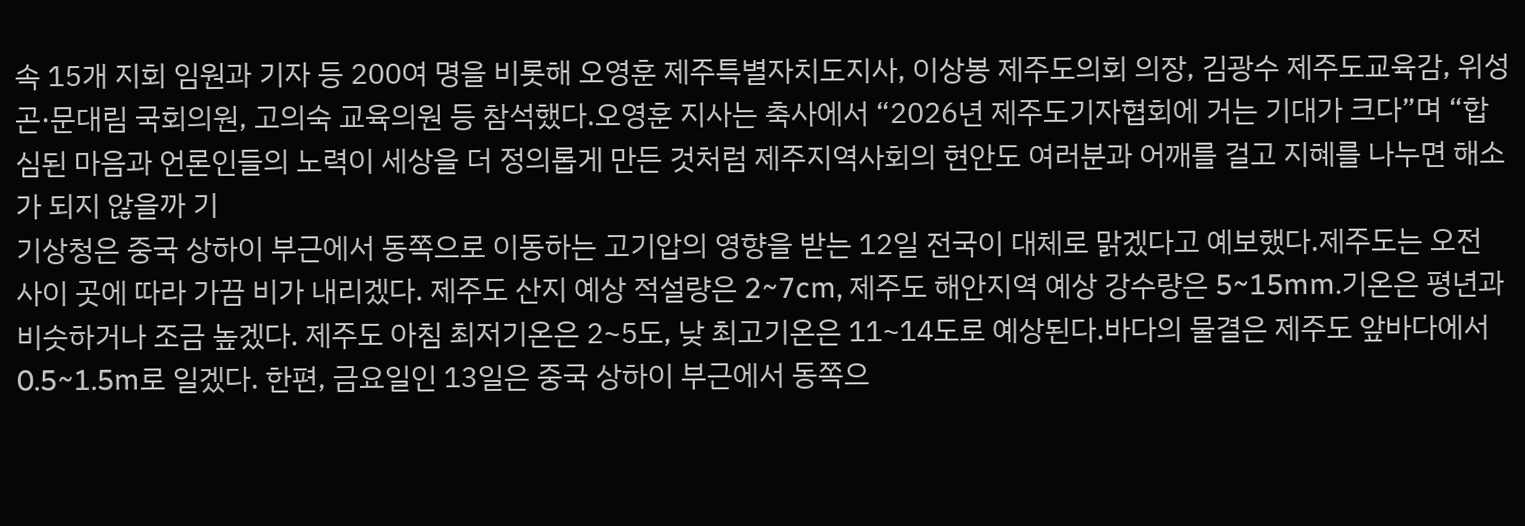속 15개 지회 임원과 기자 등 200여 명을 비롯해 오영훈 제주특별자치도지사, 이상봉 제주도의회 의장, 김광수 제주도교육감, 위성곤·문대림 국회의원, 고의숙 교육의원 등 참석했다.오영훈 지사는 축사에서 “2026년 제주도기자협회에 거는 기대가 크다”며 “합심된 마음과 언론인들의 노력이 세상을 더 정의롭게 만든 것처럼 제주지역사회의 현안도 여러분과 어깨를 걸고 지혜를 나누면 해소가 되지 않을까 기
기상청은 중국 상하이 부근에서 동쪽으로 이동하는 고기압의 영향을 받는 12일 전국이 대체로 맑겠다고 예보했다.제주도는 오전 사이 곳에 따라 가끔 비가 내리겠다. 제주도 산지 예상 적설량은 2~7cm, 제주도 해안지역 예상 강수량은 5~15mm.기온은 평년과 비슷하거나 조금 높겠다. 제주도 아침 최저기온은 2~5도, 낮 최고기온은 11~14도로 예상된다.바다의 물결은 제주도 앞바다에서 0.5~1.5m로 일겠다. 한편, 금요일인 13일은 중국 상하이 부근에서 동쪽으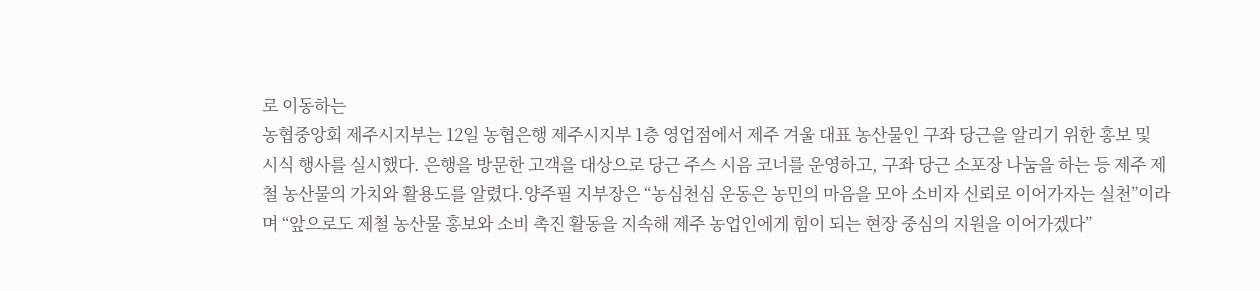로 이동하는
농협중앙회 제주시지부는 12일 농협은행 제주시지부 1층 영업점에서 제주 겨울 대표 농산물인 구좌 당근을 알리기 위한 홍보 및 시식 행사를 실시했다. 은행을 방문한 고객을 대상으로 당근 주스 시음 코너를 운영하고, 구좌 당근 소포장 나눔을 하는 등 제주 제철 농산물의 가치와 활용도를 알렸다.양주필 지부장은 “농심천심 운동은 농민의 마음을 모아 소비자 신뢰로 이어가자는 실천”이라며 “앞으로도 제철 농산물 홍보와 소비 촉진 활동을 지속해 제주 농업인에게 힘이 되는 현장 중심의 지원을 이어가겠다”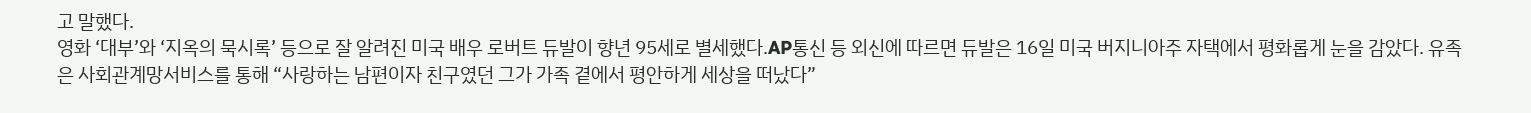고 말했다.
영화 ‘대부’와 ‘지옥의 묵시록’ 등으로 잘 알려진 미국 배우 로버트 듀발이 향년 95세로 별세했다.AP통신 등 외신에 따르면 듀발은 16일 미국 버지니아주 자택에서 평화롭게 눈을 감았다. 유족은 사회관계망서비스를 통해 “사랑하는 남편이자 친구였던 그가 가족 곁에서 평안하게 세상을 떠났다”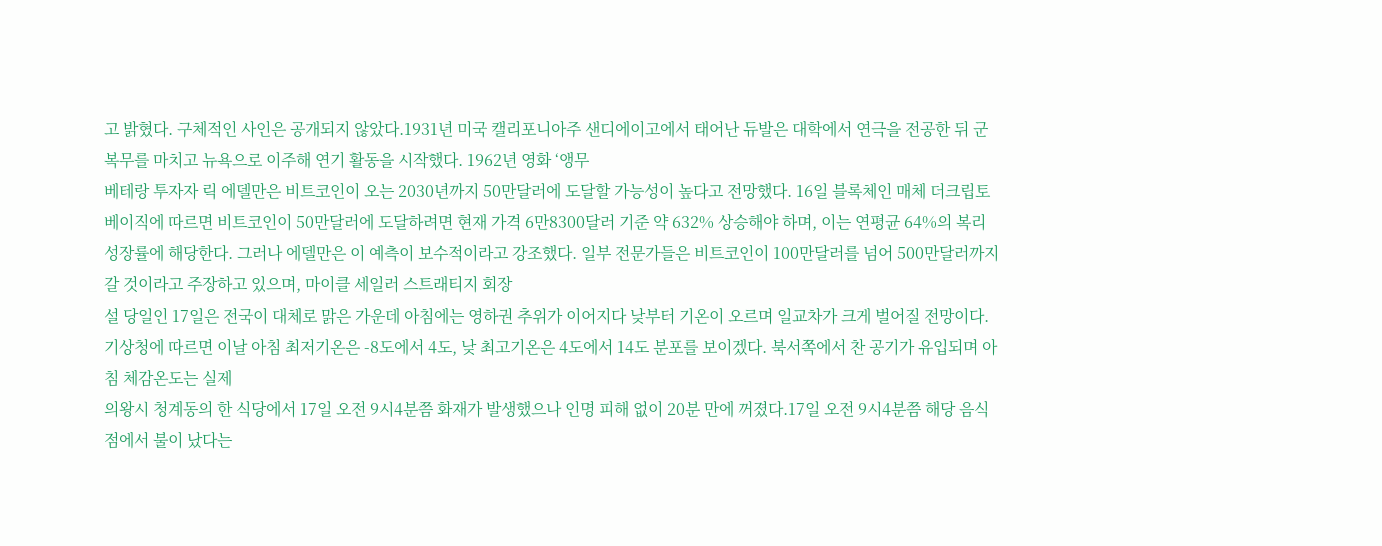고 밝혔다. 구체적인 사인은 공개되지 않았다.1931년 미국 캘리포니아주 샌디에이고에서 태어난 듀발은 대학에서 연극을 전공한 뒤 군 복무를 마치고 뉴욕으로 이주해 연기 활동을 시작했다. 1962년 영화 ‘앵무
베테랑 투자자 릭 에델만은 비트코인이 오는 2030년까지 50만달러에 도달할 가능성이 높다고 전망했다. 16일 블록체인 매체 더크립토베이직에 따르면 비트코인이 50만달러에 도달하려면 현재 가격 6만8300달러 기준 약 632% 상승해야 하며, 이는 연평균 64%의 복리 성장률에 해당한다. 그러나 에델만은 이 예측이 보수적이라고 강조했다. 일부 전문가들은 비트코인이 100만달러를 넘어 500만달러까지 갈 것이라고 주장하고 있으며, 마이클 세일러 스트래티지 회장
설 당일인 17일은 전국이 대체로 맑은 가운데 아침에는 영하권 추위가 이어지다 낮부터 기온이 오르며 일교차가 크게 벌어질 전망이다.기상청에 따르면 이날 아침 최저기온은 -8도에서 4도, 낮 최고기온은 4도에서 14도 분포를 보이겠다. 북서쪽에서 찬 공기가 유입되며 아침 체감온도는 실제
의왕시 청계동의 한 식당에서 17일 오전 9시4분쯤 화재가 발생했으나 인명 피해 없이 20분 만에 꺼졌다.17일 오전 9시4분쯤 해당 음식점에서 불이 났다는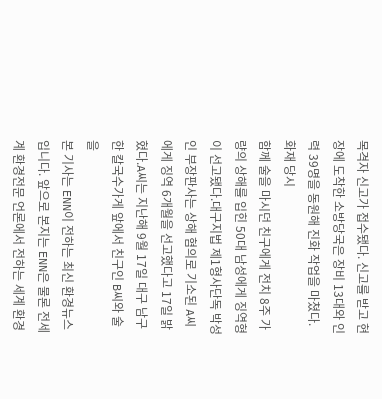목격자 신고가 접수됐다. 신고를 받고 현장에 도착한 소방당국은 장비 13대와 인력 39명을 동원해 진화 작업을 마쳤다.화재 당시
함께 술을 마시던 친구에게 전치 8주 가량의 상해를 입힌 50대 남성에게 징역형이 선고됐다.대구지법 제1형사단독 박성인 부장판사는 상해 혐의로 기소된 A씨에게 징역 6개월을 선고했다고 17일 밝혔다.A씨는 지난해 9월 17일 대구 남구 한 칼국수가게 앞에서 친구인 B씨와 술을
본 기사는 ENN이 전하는 최신 환경뉴스입니다. 앞으로 본지는 ENN은 물론 전세계 환경전문 언론에서 전하는 세계 환경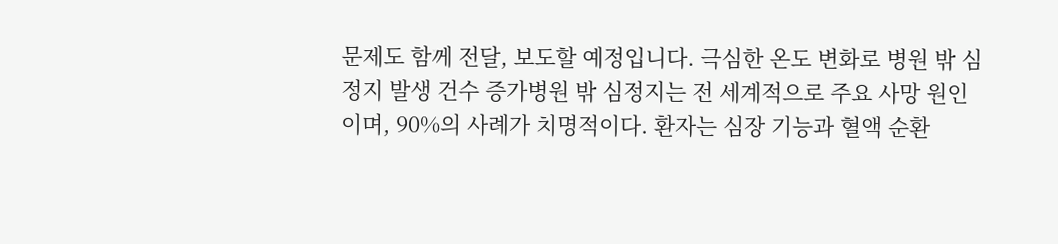문제도 함께 전달, 보도할 예정입니다. 극심한 온도 변화로 병원 밖 심정지 발생 건수 증가병원 밖 심정지는 전 세계적으로 주요 사망 원인이며, 90%의 사례가 치명적이다. 환자는 심장 기능과 혈액 순환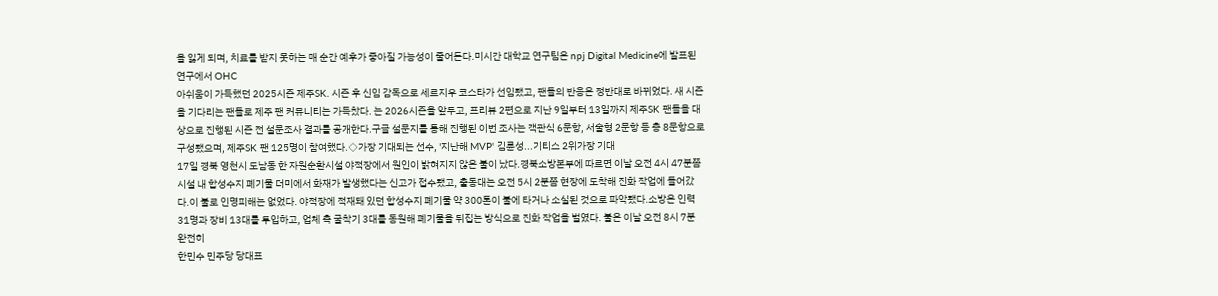을 잃게 되며, 치료를 받지 못하는 매 순간 예후가 좋아질 가능성이 줄어든다.미시간 대학교 연구팀은 npj Digital Medicine에 발표된 연구에서 OHC
아쉬움이 가득했던 2025시즌 제주SK. 시즌 후 신임 감독으로 세르지우 코스타가 선임됐고, 팬들의 반응은 정반대로 바뀌었다. 새 시즌을 기다리는 팬들로 제주 팬 커뮤니티는 가득찼다. 는 2026시즌을 앞두고, 프리뷰 2편으로 지난 9일부터 13일까지 제주SK 팬들을 대상으로 진행된 시즌 전 설문조사 결과를 공개한다.구글 설문지를 통해 진행된 이번 조사는 객관식 6문항, 서술형 2문항 등 총 8문항으로 구성됐으며, 제주SK 팬 125명이 참여했다.◇가장 기대되는 선수, '지난해 MVP' 김륜성...기티스 2위가장 기대
17일 경북 영천시 도남동 한 자원순환시설 야적장에서 원인이 밝혀지지 않은 불이 났다.경북소방본부에 따르면 이날 오전 4시 47분쯤 시설 내 합성수지 폐기물 더미에서 화재가 발생했다는 신고가 접수됐고, 출동대는 오전 5시 2분쯤 현장에 도착해 진화 작업에 들어갔다.이 불로 인명피해는 없었다. 야적장에 적재돼 있던 합성수지 폐기물 약 300톤이 불에 타거나 소실된 것으로 파악됐다.소방은 인력 31명과 장비 13대를 투입하고, 업체 측 굴착기 3대를 동원해 폐기물을 뒤집는 방식으로 진화 작업을 벌였다. 불은 이날 오전 8시 7분 완전히
한민수 민주당 당대표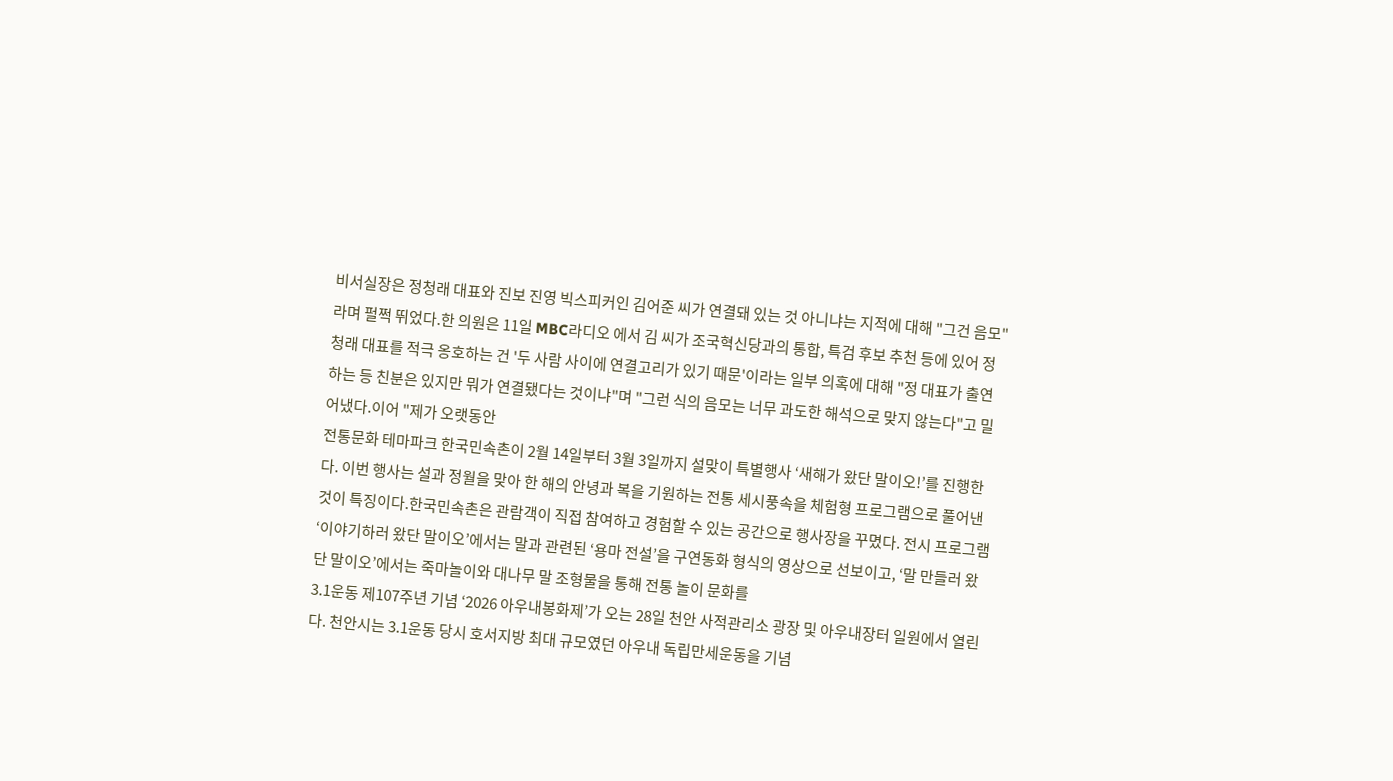비서실장은 정청래 대표와 진보 진영 빅스피커인 김어준 씨가 연결돼 있는 것 아니냐는 지적에 대해 "그건 음모"라며 펄쩍 뛰었다.한 의원은 11일 MBC라디오 에서 김 씨가 조국혁신당과의 통합, 특검 후보 추천 등에 있어 정청래 대표를 적극 옹호하는 건 '두 사람 사이에 연결고리가 있기 때문'이라는 일부 의혹에 대해 "정 대표가 출연하는 등 친분은 있지만 뭐가 연결됐다는 것이냐"며 "그런 식의 음모는 너무 과도한 해석으로 맞지 않는다"고 밀어냈다.이어 "제가 오랫동안
전통문화 테마파크 한국민속촌이 2월 14일부터 3월 3일까지 설맞이 특별행사 ‘새해가 왔단 말이오!’를 진행한다. 이번 행사는 설과 정월을 맞아 한 해의 안녕과 복을 기원하는 전통 세시풍속을 체험형 프로그램으로 풀어낸 것이 특징이다.한국민속촌은 관람객이 직접 참여하고 경험할 수 있는 공간으로 행사장을 꾸몄다. 전시 프로그램 ‘이야기하러 왔단 말이오’에서는 말과 관련된 ‘용마 전설’을 구연동화 형식의 영상으로 선보이고, ‘말 만들러 왔단 말이오’에서는 죽마놀이와 대나무 말 조형물을 통해 전통 놀이 문화를
3.1운동 제107주년 기념 ‘2026 아우내봉화제’가 오는 28일 천안 사적관리소 광장 및 아우내장터 일원에서 열린다. 천안시는 3.1운동 당시 호서지방 최대 규모였던 아우내 독립만세운동을 기념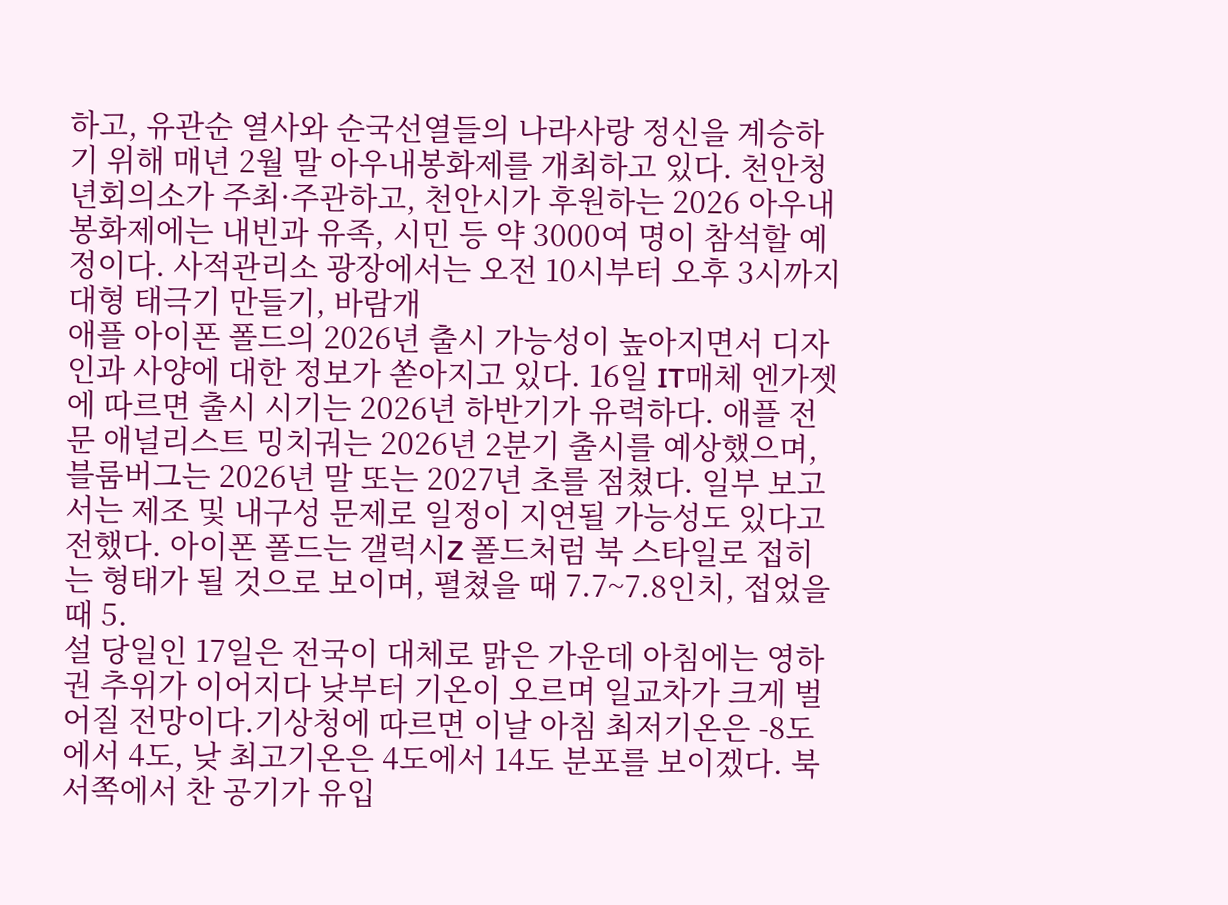하고, 유관순 열사와 순국선열들의 나라사랑 정신을 계승하기 위해 매년 2월 말 아우내봉화제를 개최하고 있다. 천안청년회의소가 주최·주관하고, 천안시가 후원하는 2026 아우내봉화제에는 내빈과 유족, 시민 등 약 3000여 명이 참석할 예정이다. 사적관리소 광장에서는 오전 10시부터 오후 3시까지 대형 태극기 만들기, 바람개
애플 아이폰 폴드의 2026년 출시 가능성이 높아지면서 디자인과 사양에 대한 정보가 쏟아지고 있다. 16일 IT매체 엔가젯에 따르면 출시 시기는 2026년 하반기가 유력하다. 애플 전문 애널리스트 밍치궈는 2026년 2분기 출시를 예상했으며, 블룸버그는 2026년 말 또는 2027년 초를 점쳤다. 일부 보고서는 제조 및 내구성 문제로 일정이 지연될 가능성도 있다고 전했다. 아이폰 폴드는 갤럭시Z 폴드처럼 북 스타일로 접히는 형태가 될 것으로 보이며, 펼쳤을 때 7.7~7.8인치, 접었을 때 5.
설 당일인 17일은 전국이 대체로 맑은 가운데 아침에는 영하권 추위가 이어지다 낮부터 기온이 오르며 일교차가 크게 벌어질 전망이다.기상청에 따르면 이날 아침 최저기온은 -8도에서 4도, 낮 최고기온은 4도에서 14도 분포를 보이겠다. 북서쪽에서 찬 공기가 유입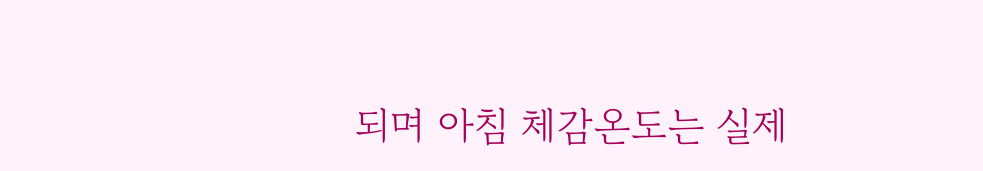되며 아침 체감온도는 실제